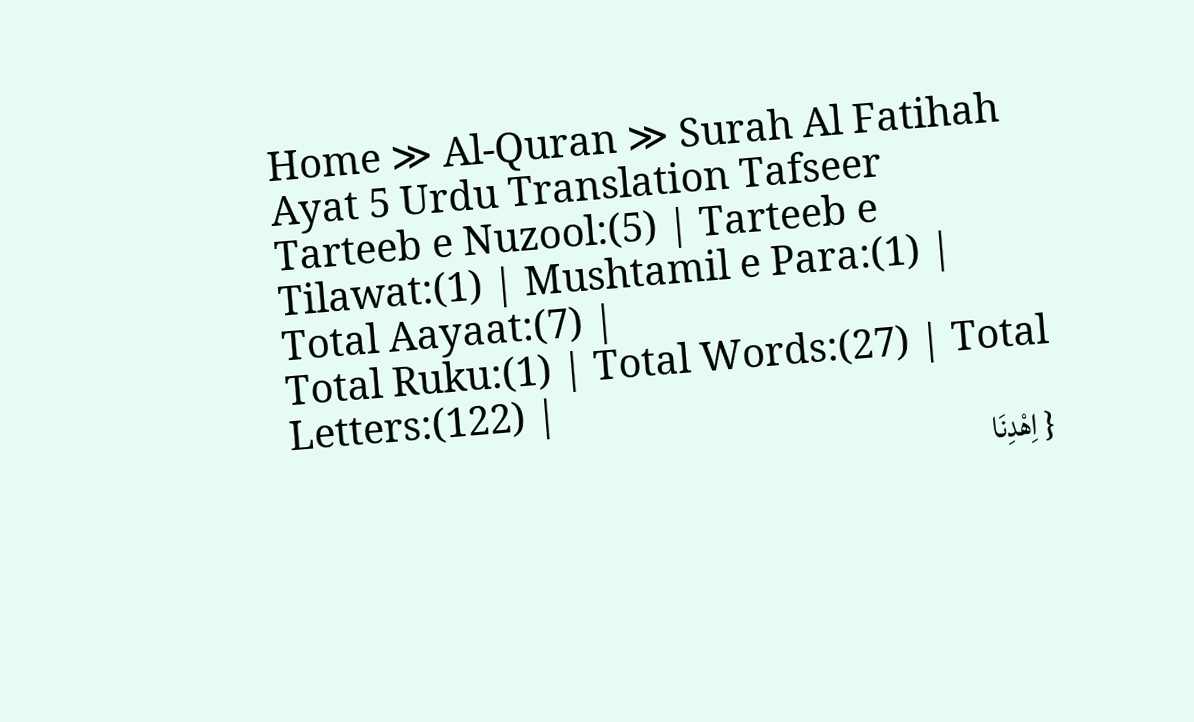Home ≫ Al-Quran ≫ Surah Al Fatihah Ayat 5 Urdu Translation Tafseer
Tarteeb e Nuzool:(5) | Tarteeb e Tilawat:(1) | Mushtamil e Para:(1) | Total Aayaat:(7) |
Total Ruku:(1) | Total Words:(27) | Total Letters:(122) |
{ اِهْدِنَا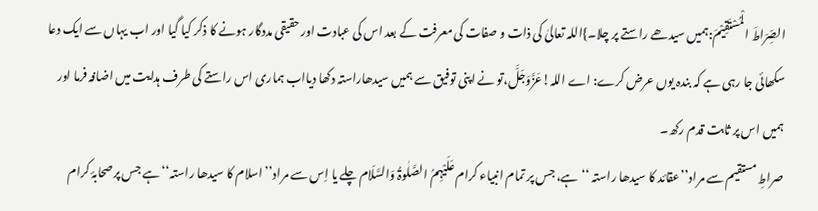الصِّرَاطَ الْمُسْتَقِیْمَ:ہمیں سیدھے راستے پر چلا۔}اللہ تعالیٰ کی ذات و صفات کی معرفت کے بعد اس کی عبادت اور حقیقی مددگار ہونے کا ذکر کیا گیا اور اب یہاں سے ایک دعا سکھائی جا رہی ہے کہ بندہ یوں عرض کرے: اے اللہ!عَزَّوَجَلَّ،تو نے اپنی توفیق سے ہمیں سیدھاراستہ دکھا دیااب ہماری اس راستے کی طرف ہدایت میں اضافہ فرما اور ہمیں اس پر ثابت قدم رکھ۔
صراطِ مستقیم سے مراد’’عقائد کا سیدھا راستہ ‘‘ہے، جس پر تمام انبیاء کرام عَلَیْہِمُ الصَّلٰوۃُ وَالسَّلَام چلے یا اِس سے مراد’’اسلام کا سیدھا راستہ‘‘ہے جس پرصحابۂ کرام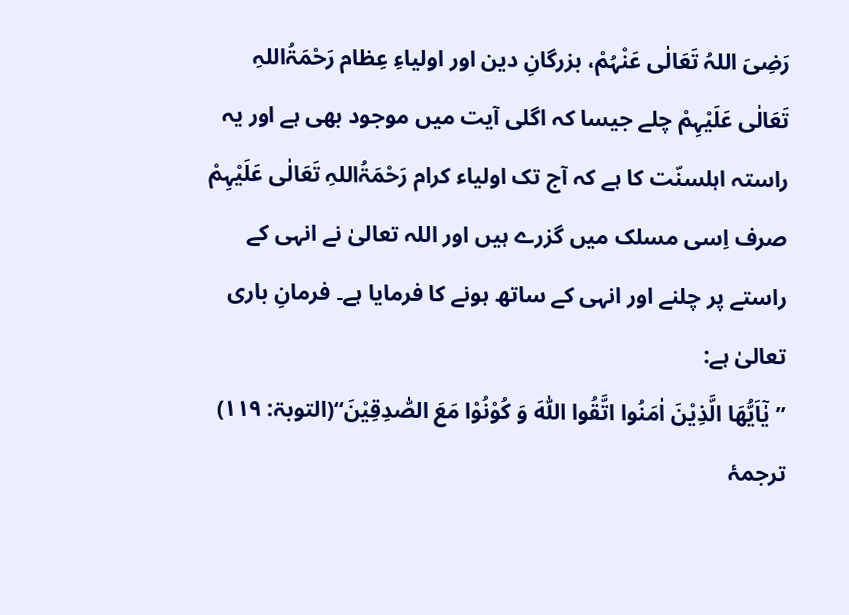رَضِیَ اللہُ تَعَالٰی عَنْہُمْ، بزرگانِ دین اور اولیاءِ عِظام رَحْمَۃُاللہِ تَعَالٰی عَلَیْہِمْ چلے جیسا کہ اگلی آیت میں موجود بھی ہے اور یہ راستہ اہلسنّت کا ہے کہ آج تک اولیاء کرام رَحْمَۃُاللہِ تَعَالٰی عَلَیْہِمْ صرف اِسی مسلک میں گزرے ہیں اور اللہ تعالیٰ نے انہی کے راستے پر چلنے اور انہی کے ساتھ ہونے کا فرمایا ہے۔ فرمانِ باری تعالیٰ ہے:
’’یٰۤاَیُّهَا الَّذِیْنَ اٰمَنُوا اتَّقُوا اللّٰهَ وَ كُوْنُوْا مَعَ الصّٰدِقِیْنَ‘‘(التوبۃ: ۱۱۹)
ترجمۂ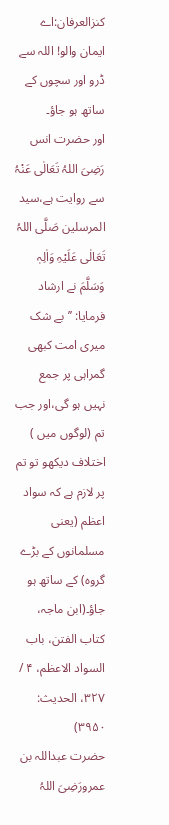کنزالعرفان:اے ایمان والو! اللہ سے ڈرو اور سچوں کے ساتھ ہو جاؤ۔
اور حضرت انس رَضِیَ اللہُ تَعَالٰی عَنْہُ سے روایت ہے،سید المرسلین صَلَّی اللہُ تَعَالٰی عَلَیْہِ وَاٰلِہٖ وَسَلَّمَ نے ارشاد فرمایا: ’’بے شک میری امت کبھی گمراہی پر جمع نہیں ہو گی،اور جب تم (لوگوں میں ) اختلاف دیکھو تو تم پر لازم ہے کہ سواد اعظم (یعنی مسلمانوں کے بڑے گروہ) کے ساتھ ہو جاؤ۔(ابن ماجہ، کتاب الفتن، باب السواد الاعظم، ۴ / ۳۲۷، الحدیث: ۳۹۵۰)
حضرت عبداللہ بن عمرورَضِیَ اللہُ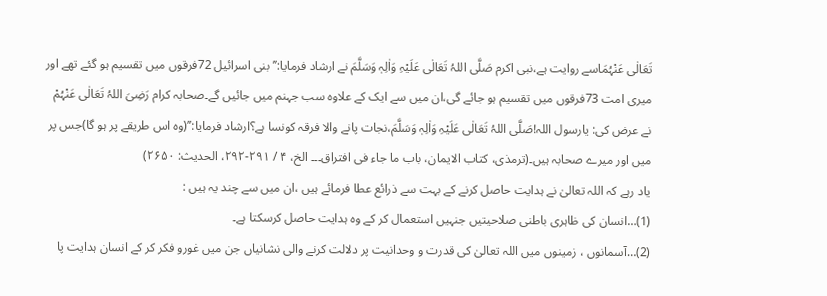تَعَالٰی عَنْہُمَاسے روایت ہے،نبی اکرم صَلَّی اللہُ تَعَالٰی عَلَیْہِ وَاٰلِہٖ وَسَلَّمَ نے ارشاد فرمایا:’’بنی اسرائیل 72فرقوں میں تقسیم ہو گئے تھے اور میری امت 73فرقوں میں تقسیم ہو جائے گی،ان میں سے ایک کے علاوہ سب جہنم میں جائیں گے۔صحابہ کرام رَضِیَ اللہُ تَعَالٰی عَنْہُمْ نے عرض کی: یارسول اللہ!صَلَّی اللہُ تَعَالٰی عَلَیْہِ وَاٰلِہٖ وَسَلَّمَ،نجات پانے والا فرقہ کونسا ہے؟ارشاد فرمایا:’’(وہ اس طریقے پر ہو گا)جس پر میں اور میرے صحابہ ہیں۔(ترمذی، کتاب الایمان، باب ما جاء فی افتراق۔۔۔ الخ، ۴ / ۲۹۱-۲۹۲، الحدیث: ۲۶۵۰)
یاد رہے کہ اللہ تعالیٰ نے ہدایت حاصل کرنے کے بہت سے ذرائع عطا فرمائے ہیں ،ان میں سے چند یہ ہیں :
(1)…انسان کی ظاہری باطنی صلاحیتیں جنہیں استعمال کر کے وہ ہدایت حاصل کرسکتا ہے۔
(2)…آسمانوں ، زمینوں میں اللہ تعالیٰ کی قدرت و وحدانیت پر دلالت کرنے والی نشانیاں جن میں غورو فکر کر کے انسان ہدایت پا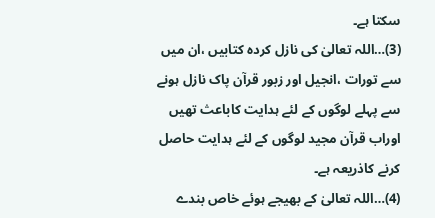سکتا ہے۔
(3)…اللہ تعالیٰ کی نازل کردہ کتابیں ،ان میں سے تورات ،انجیل اور زبور قرآن پاک نازل ہونے سے پہلے لوگوں کے لئے ہدایت کاباعث تھیں اوراب قرآن مجید لوگوں کے لئے ہدایت حاصل کرنے کاذریعہ ہے۔
(4)…اللہ تعالیٰ کے بھیجے ہوئے خاص بندے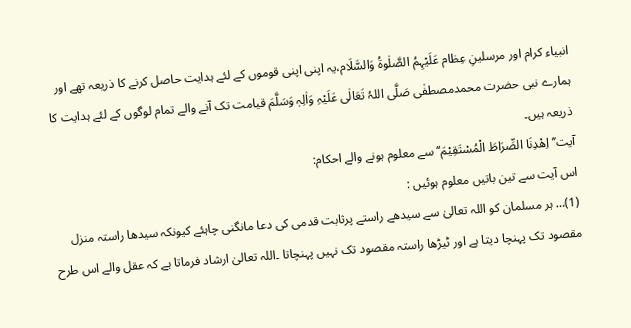انبیاء کرام اور مرسلینِ عِظام عَلَیْہِمُ الصَّلٰوۃُ وَالسَّلَام،یہ اپنی اپنی قوموں کے لئے ہدایت حاصل کرنے کا ذریعہ تھے اور ہمارے نبی حضرت محمدمصطفٰی صَلَّی اللہُ تَعَالٰی عَلَیْہِ وَاٰلِہٖ وَسَلَّمَ قیامت تک آنے والے تمام لوگوں کے لئے ہدایت کا ذریعہ ہیں۔
آیت’’ اِهْدِنَا الصِّرَاطَ الْمُسْتَقِیْمَ‘‘ سے معلوم ہونے والے احکام:
اس آیت سے تین باتیں معلوم ہوئیں :
(1)… ہر مسلمان کو اللہ تعالیٰ سے سیدھے راستے پرثابت قدمی کی دعا مانگنی چاہئے کیونکہ سیدھا راستہ منزل مقصود تک پہنچا دیتا ہے اور ٹیڑھا راستہ مقصود تک نہیں پہنچاتا ۔اللہ تعالیٰ ارشاد فرماتا ہے کہ عقل والے اس طرح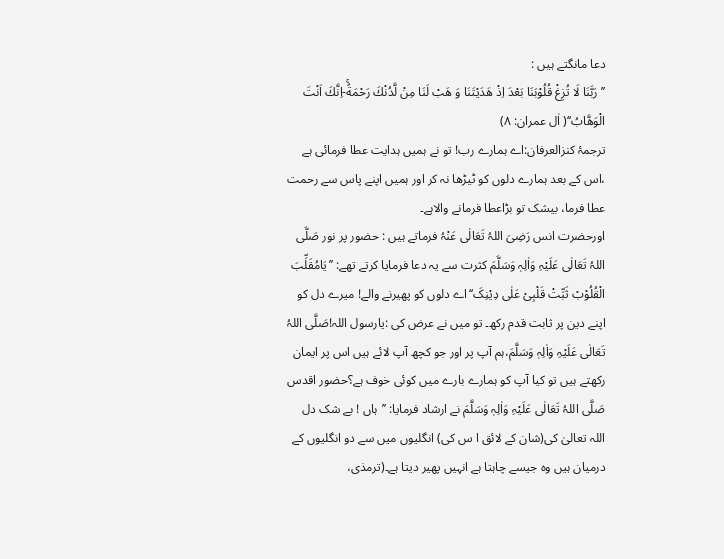دعا مانگتے ہیں :
’’رَبَّنَا لَا تُزِغْ قُلُوْبَنَا بَعْدَ اِذْ هَدَیْتَنَا وَ هَبْ لَنَا مِنْ لَّدُنْكَ رَحْمَةًۚ-اِنَّكَ اَنْتَ الْوَهَّابُ‘‘( اٰل عمران: ۸)
ترجمۂ کنزالعرفان:اے ہمارے رب! تو نے ہمیں ہدایت عطا فرمائی ہے ،اس کے بعد ہمارے دلوں کو ٹیڑھا نہ کر اور ہمیں اپنے پاس سے رحمت عطا فرما، بیشک تو بڑاعطا فرمانے والاہے۔
اورحضرت انس رَضِیَ اللہُ تَعَالٰی عَنْہُ فرماتے ہیں : حضور پر نور صَلَّی اللہُ تَعَالٰی عَلَیْہِ وَاٰلِہٖ وَسَلَّمَ کثرت سے یہ دعا فرمایا کرتے تھے: ’’یَامُقَلِّبَ الْقُلُوْبْ ثَبِّتْ قَلْبِیْ عَلٰی دِیْنِکَ‘‘اے دلوں کو پھیرنے والے! میرے دل کو اپنے دین پر ثابت قدم رکھ۔ تو میں نے عرض کی :یارسول اللہ!صَلَّی اللہُ تَعَالٰی عَلَیْہِ وَاٰلِہٖ وَسَلَّمَ،ہم آپ پر اور جو کچھ آپ لائے ہیں اس پر ایمان رکھتے ہیں تو کیا آپ کو ہمارے بارے میں کوئی خوف ہے؟حضور اقدس صَلَّی اللہُ تَعَالٰی عَلَیْہِ وَاٰلِہٖ وَسَلَّمَ نے ارشاد فرمایا: ’’ہاں ! بے شک دل اللہ تعالیٰ کی(شان کے لائق ا س کی) انگلیوں میں سے دو انگلیوں کے درمیان ہیں وہ جیسے چاہتا ہے انہیں پھیر دیتا ہے۔(ترمذی،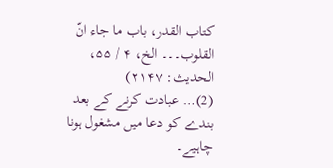کتاب القدر، باب ما جاء انّ القلوب۔۔۔ الخ، ۴ / ۵۵، الحدیث: ۲۱۴۷)
(2)… عبادت کرنے کے بعد بندے کو دعا میں مشغول ہونا چاہیے۔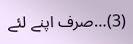(3)…صرف اپنے لئے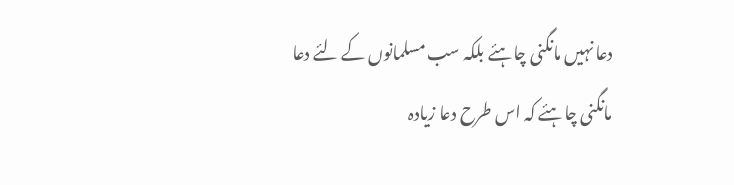دعا نہیں مانگنی چاہئے بلکہ سب مسلمانوں کے لئے دعا مانگنی چاہئے کہ اس طرح دعا زیادہ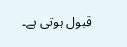قبول ہوتی ہے۔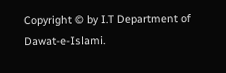Copyright © by I.T Department of Dawat-e-Islami.